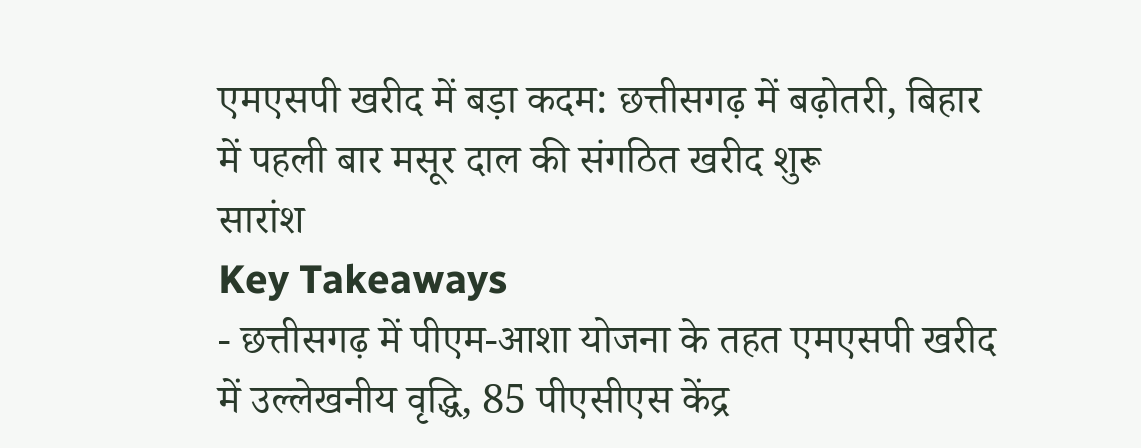एमएसपी खरीद में बड़ा कदम: छत्तीसगढ़ में बढ़ोतरी, बिहार में पहली बार मसूर दाल की संगठित खरीद शुरू
सारांश
Key Takeaways
- छत्तीसगढ़ में पीएम-आशा योजना के तहत एमएसपी खरीद में उल्लेखनीय वृद्धि, 85 पीएसीएस केंद्र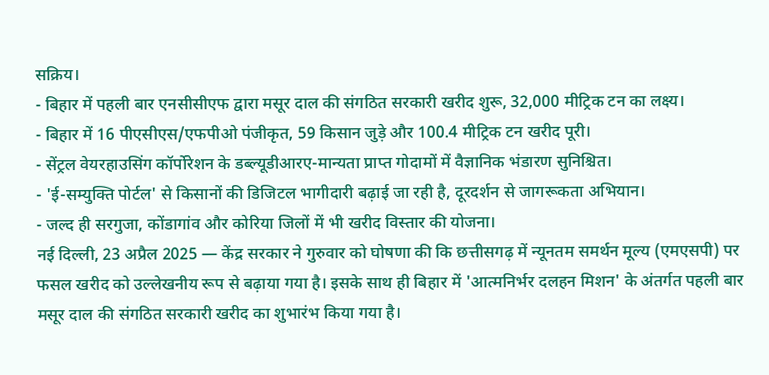सक्रिय।
- बिहार में पहली बार एनसीसीएफ द्वारा मसूर दाल की संगठित सरकारी खरीद शुरू, 32,000 मीट्रिक टन का लक्ष्य।
- बिहार में 16 पीएसीएस/एफपीओ पंजीकृत, 59 किसान जुड़े और 100.4 मीट्रिक टन खरीद पूरी।
- सेंट्रल वेयरहाउसिंग कॉर्पोरेशन के डब्ल्यूडीआरए-मान्यता प्राप्त गोदामों में वैज्ञानिक भंडारण सुनिश्चित।
- 'ई-सम्युक्ति पोर्टल' से किसानों की डिजिटल भागीदारी बढ़ाई जा रही है, दूरदर्शन से जागरूकता अभियान।
- जल्द ही सरगुजा, कोंडागांव और कोरिया जिलों में भी खरीद विस्तार की योजना।
नई दिल्ली, 23 अप्रैल 2025 — केंद्र सरकार ने गुरुवार को घोषणा की कि छत्तीसगढ़ में न्यूनतम समर्थन मूल्य (एमएसपी) पर फसल खरीद को उल्लेखनीय रूप से बढ़ाया गया है। इसके साथ ही बिहार में 'आत्मनिर्भर दलहन मिशन' के अंतर्गत पहली बार मसूर दाल की संगठित सरकारी खरीद का शुभारंभ किया गया है।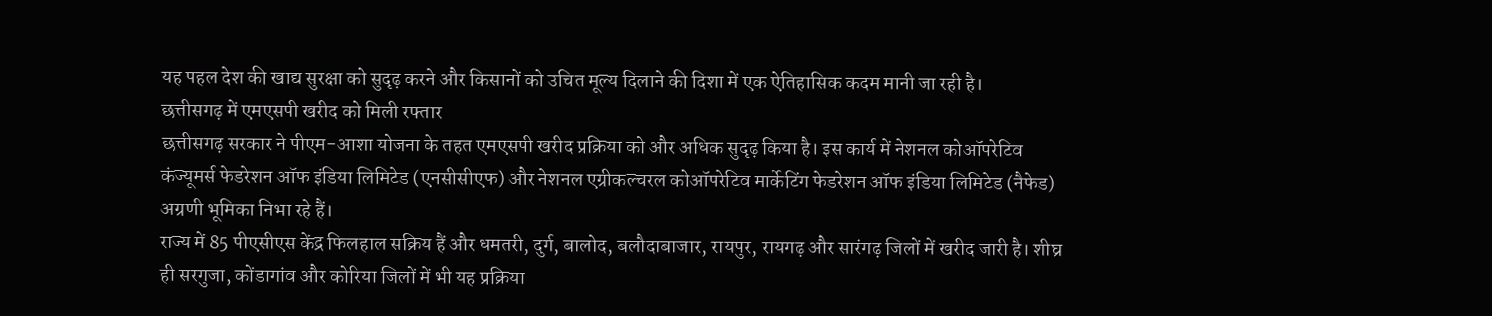यह पहल देश की खाद्य सुरक्षा को सुदृढ़ करने और किसानों को उचित मूल्य दिलाने की दिशा में एक ऐतिहासिक कदम मानी जा रही है।
छत्तीसगढ़ में एमएसपी खरीद को मिली रफ्तार
छत्तीसगढ़ सरकार ने पीएम-आशा योजना के तहत एमएसपी खरीद प्रक्रिया को और अधिक सुदृढ़ किया है। इस कार्य में नेशनल कोऑपरेटिव कंज्यूमर्स फेडरेशन ऑफ इंडिया लिमिटेड (एनसीसीएफ) और नेशनल एग्रीकल्चरल कोऑपरेटिव मार्केटिंग फेडरेशन ऑफ इंडिया लिमिटेड (नैफेड) अग्रणी भूमिका निभा रहे हैं।
राज्य में 85 पीएसीएस केंद्र फिलहाल सक्रिय हैं और धमतरी, दुर्ग, बालोद, बलौदाबाजार, रायपुर, रायगढ़ और सारंगढ़ जिलों में खरीद जारी है। शीघ्र ही सरगुजा, कोंडागांव और कोरिया जिलों में भी यह प्रक्रिया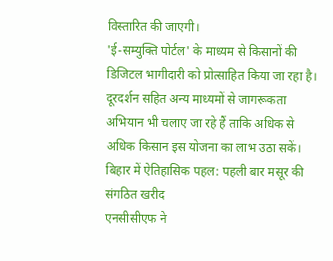विस्तारित की जाएगी।
'ई-सम्युक्ति पोर्टल' के माध्यम से किसानों की डिजिटल भागीदारी को प्रोत्साहित किया जा रहा है। दूरदर्शन सहित अन्य माध्यमों से जागरूकता अभियान भी चलाए जा रहे हैं ताकि अधिक से अधिक किसान इस योजना का लाभ उठा सकें।
बिहार में ऐतिहासिक पहल: पहली बार मसूर की संगठित खरीद
एनसीसीएफ ने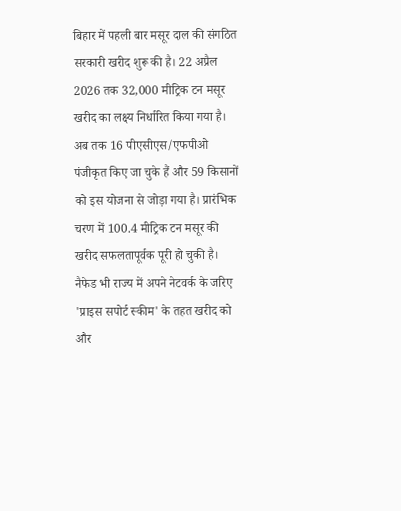बिहार में पहली बार मसूर दाल की संगठित सरकारी खरीद शुरू की है। 22 अप्रैल 2026 तक 32,000 मीट्रिक टन मसूर खरीद का लक्ष्य निर्धारित किया गया है।
अब तक 16 पीएसीएस/एफपीओ पंजीकृत किए जा चुके हैं और 59 किसानों को इस योजना से जोड़ा गया है। प्रारंभिक चरण में 100.4 मीट्रिक टन मसूर की खरीद सफलतापूर्वक पूरी हो चुकी है।
नैफेड भी राज्य में अपने नेटवर्क के जरिए 'प्राइस सपोर्ट स्कीम' के तहत खरीद को और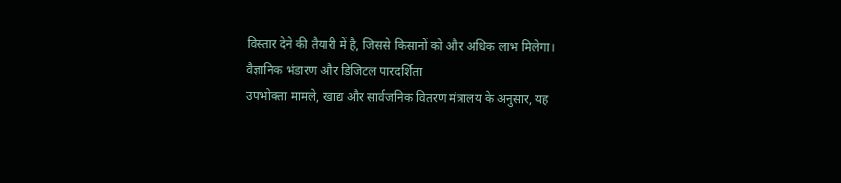विस्तार देने की तैयारी में है, जिससे किसानों को और अधिक लाभ मिलेगा।
वैज्ञानिक भंडारण और डिजिटल पारदर्शिता
उपभोक्ता मामले, खाद्य और सार्वजनिक वितरण मंत्रालय के अनुसार, यह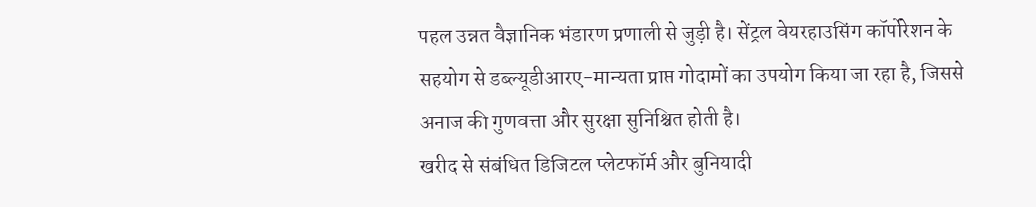पहल उन्नत वैज्ञानिक भंडारण प्रणाली से जुड़ी है। सेंट्रल वेयरहाउसिंग कॉर्पोरेशन के सहयोग से डब्ल्यूडीआरए-मान्यता प्राप्त गोदामों का उपयोग किया जा रहा है, जिससे अनाज की गुणवत्ता और सुरक्षा सुनिश्चित होती है।
खरीद से संबंधित डिजिटल प्लेटफॉर्म और बुनियादी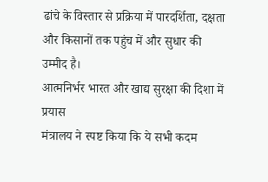ढांचे के विस्तार से प्रक्रिया में पारदर्शिता, दक्षता और किसानों तक पहुंच में और सुधार की उम्मीद है।
आत्मनिर्भर भारत और खाद्य सुरक्षा की दिशा में प्रयास
मंत्रालय ने स्पष्ट किया कि ये सभी कदम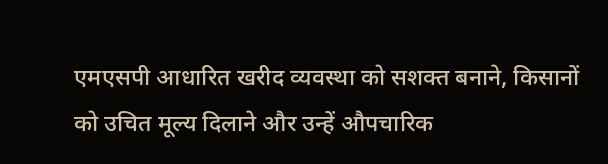एमएसपी आधारित खरीद व्यवस्था को सशक्त बनाने, किसानों को उचित मूल्य दिलाने और उन्हें औपचारिक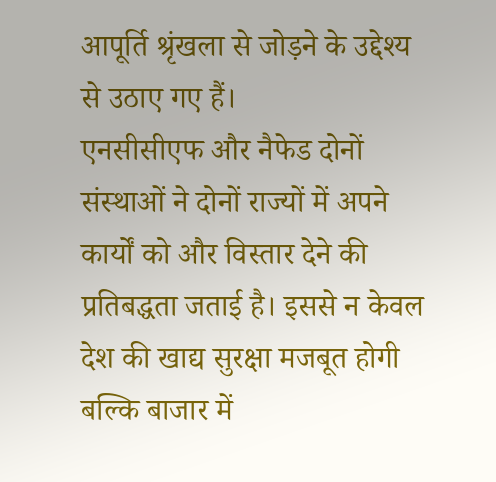आपूर्ति श्रृंखला से जोड़ने के उद्देश्य से उठाए गए हैं।
एनसीसीएफ और नैफेड दोनों संस्थाओं ने दोनों राज्यों में अपने कार्यों को और विस्तार देने की प्रतिबद्धता जताई है। इससे न केवल देश की खाद्य सुरक्षा मजबूत होगी बल्कि बाजार में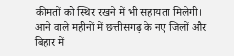कीमतों को स्थिर रखने में भी सहायता मिलेगी।
आने वाले महीनों में छत्तीसगढ़ के नए जिलों और बिहार में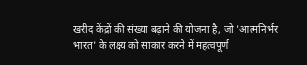खरीद केंद्रों की संख्या बढ़ाने की योजना है, जो 'आत्मनिर्भर भारत' के लक्ष्य को साकार करने में महत्वपूर्ण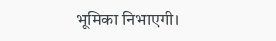भूमिका निभाएगी।